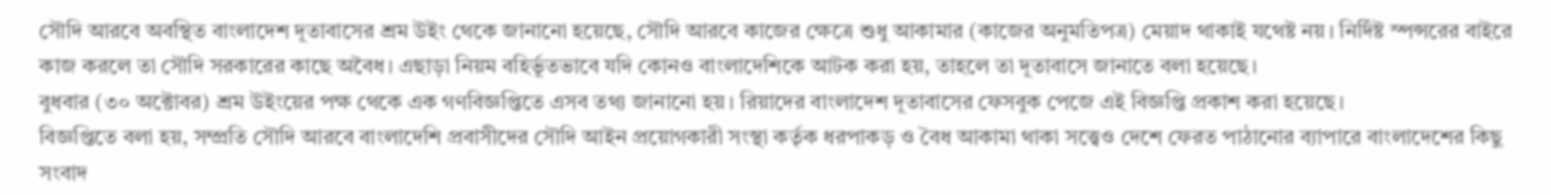সৌদি আরবে অবস্থিত বাংলাদেশ দূতাবাসের শ্রম উইং থেকে জানানো হয়েছে, সৌদি আরবে কাজের ক্ষেত্রে শুধু আকামার (কাজের অনুমতিপত্র) মেয়াদ থাকাই যথেষ্ট নয়। নির্দিষ্ট স্পন্সরের বাইরে কাজ করলে তা সৌদি সরকারের কাছে অবৈধ। এছাড়া নিয়ম বহির্ভূতভাবে যদি কোনও বাংলাদেশিকে আটক করা হয়, তাহলে তা দূতাবাসে জানাতে বলা হয়েছে।
বুধবার (৩০ অক্টোবর) শ্রম উইংয়ের পক্ষ থেকে এক গণবিজ্ঞপ্তিতে এসব তথ্য জানানো হয়। রিয়াদের বাংলাদেশ দূতাবাসের ফেসবুক পেজে এই বিজ্ঞপ্তি প্রকাশ করা হয়েছে।
বিজ্ঞপ্তিতে বলা হয়, সম্প্রতি সৌদি আরবে বাংলাদেশি প্রবাসীদের সৌদি আইন প্রয়োগকারী সংস্থা কর্তৃক ধরপাকড় ও বৈধ আকামা থাকা সত্ত্বেও দেশে ফেরত পাঠানোর ব্যাপারে বাংলাদেশের কিছু সংবাদ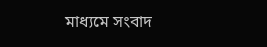মাধ্যমে সংবাদ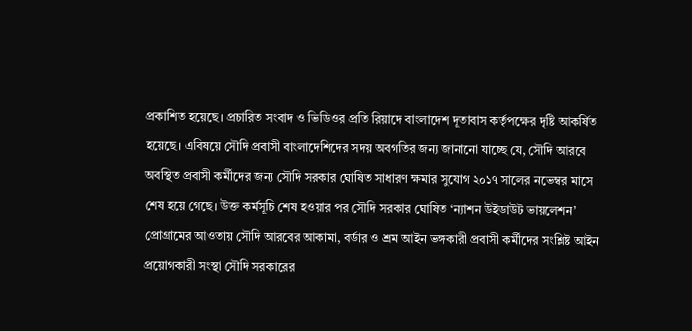প্রকাশিত হয়েছে। প্রচারিত সংবাদ ও ভিডিওর প্রতি রিয়াদে বাংলাদেশ দূতাবাস কর্তৃপক্ষের দৃষ্টি আকর্ষিত হয়েছে। এবিষয়ে সৌদি প্রবাসী বাংলাদেশিদের সদয় অবগতির জন্য জানানো যাচ্ছে যে, সৌদি আরবে অবস্থিত প্রবাসী কর্মীদের জন্য সৌদি সরকার ঘোষিত সাধারণ ক্ষমার সুযোগ ২০১৭ সালের নভেম্বর মাসে শেষ হয়ে গেছে। উক্ত কর্মসূচি শেষ হওয়ার পর সৌদি সরকার ঘোষিত ‘ন্যাশন উইডাউট ভায়লেশন’ প্রোগ্রামের আওতায় সৌদি আরবের আকামা, বর্ডার ও শ্রম আইন ভঙ্গকারী প্রবাসী কর্মীদের সংশ্লিষ্ট আইন প্রয়োগকারী সংস্থা সৌদি সরকারের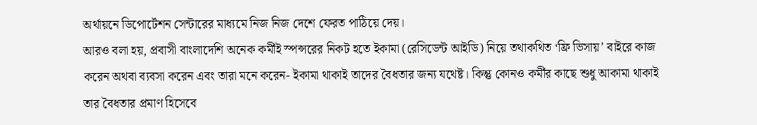অর্থায়নে ডিপোর্টেশন সেন্টারের মাধ্যমে নিজ নিজ দেশে ফেরত পাঠিয়ে দেয়।
আরও বলা হয়, প্রবাসী বাংলাদেশি অনেক কর্মীই স্পন্সরের নিকট হতে ইকামা (রেসিডেন্ট আইডি) নিয়ে তথাকথিত ‘ফ্রি ভিসায়’ বাইরে কাজ করেন অথবা ব্যবসা করেন এবং তারা মনে করেন- ইকামা থাকাই তাদের বৈধতার জন্য যথেষ্ট। কিন্তু কোনও কর্মীর কাছে শুধু আকামা থাকাই তার বৈধতার প্রমাণ হিসেবে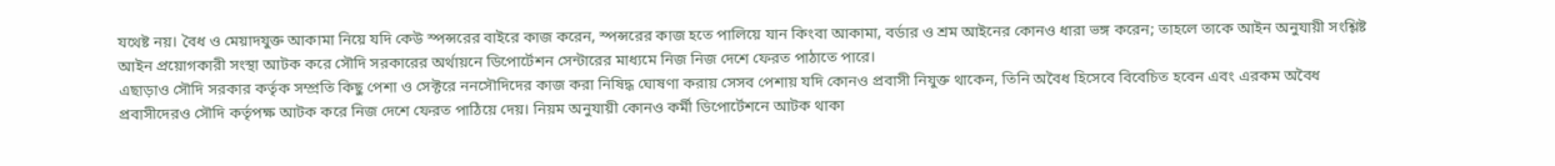যথেষ্ট নয়। বৈধ ও মেয়াদযুক্ত আকামা নিয়ে যদি কেউ স্পন্সরের বাইরে কাজ করেন, স্পন্সরের কাজ হতে পালিয়ে যান কিংবা আকামা, বর্ডার ও শ্রম আইনের কোনও ধারা ভঙ্গ করেন; তাহলে তাকে আইন অনুযায়ী সংশ্লিষ্ট আইন প্রয়োগকারী সংস্থা আটক করে সৌদি সরকারের অর্থায়নে ডিপোর্টেশন সেন্টারের মাধ্যমে নিজ নিজ দেশে ফেরত পাঠাতে পারে।
এছাড়াও সৌদি সরকার কর্তৃক সম্প্রতি কিছু পেশা ও সেক্টরে ননসৌদিদের কাজ করা নিষিদ্ধ ঘোষণা করায় সেসব পেশায় যদি কোনও প্রবাসী নিযুক্ত থাকেন, তিনি অবৈধ হিসেবে বিবেচিত হবেন এবং এরকম অবৈধ প্রবাসীদেরও সৌদি কর্তৃপক্ষ আটক করে নিজ দেশে ফেরত পাঠিয়ে দেয়। নিয়ম অনুযায়ী কোনও কর্মী ডিপোর্টেশনে আটক থাকা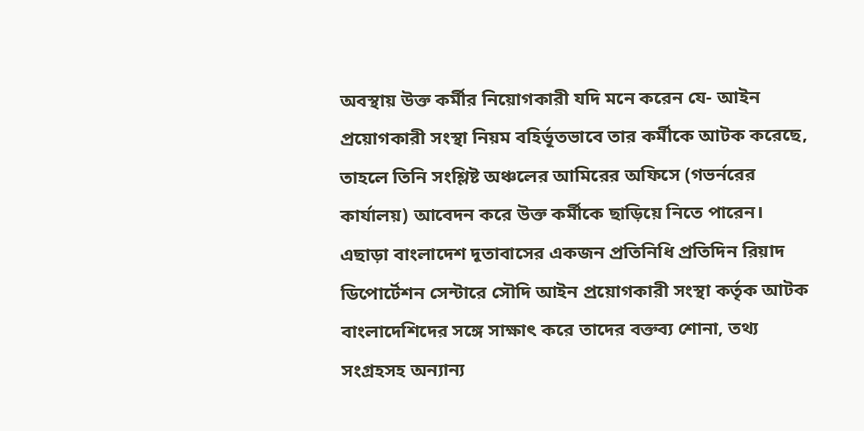অবস্থায় উক্ত কর্মীর নিয়োগকারী যদি মনে করেন যে- আইন প্রয়োগকারী সংস্থা নিয়ম বহির্ভূতভাবে তার কর্মীকে আটক করেছে, তাহলে তিনি সংশ্লিষ্ট অঞ্চলের আমিরের অফিসে (গভর্নরের কার্যালয়) আবেদন করে উক্ত কর্মীকে ছাড়িয়ে নিতে পারেন।
এছাড়া বাংলাদেশ দূতাবাসের একজন প্রতিনিধি প্রতিদিন রিয়াদ ডিপোর্টেশন সেন্টারে সৌদি আইন প্রয়োগকারী সংস্থা কর্তৃক আটক বাংলাদেশিদের সঙ্গে সাক্ষাৎ করে তাদের বক্তব্য শোনা, তথ্য সংগ্রহসহ অন্যান্য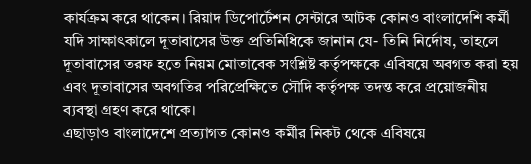কার্যক্রম করে থাকেন। রিয়াদ ডিপোর্টেশন সেন্টারে আটক কোনও বাংলাদেশি কর্মী যদি সাক্ষাৎকালে দূতাবাসের উক্ত প্রতিনিধিকে জানান যে- তিনি নির্দোষ, তাহলে দূতাবাসের তরফ হতে নিয়ম মোতাবেক সংশ্লিষ্ট কর্তৃপক্ষকে এবিষয়ে অবগত করা হয় এবং দূতাবাসের অবগতির পরিপ্রেক্ষিতে সৌদি কর্তৃপক্ষ তদন্ত করে প্রয়োজনীয় ব্যবস্থা গ্রহণ করে থাকে।
এছাড়াও বাংলাদেশে প্রত্যাগত কোনও কর্মীর নিকট থেকে এবিষয়ে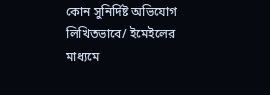কোন সুনির্দিষ্ট অভিযোগ লিখিতভাবে/ ইমেইলের মাধ্যমে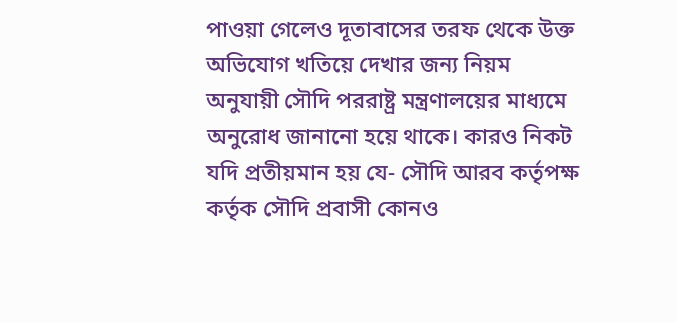পাওয়া গেলেও দূতাবাসের তরফ থেকে উক্ত অভিযোগ খতিয়ে দেখার জন্য নিয়ম অনুযায়ী সৌদি পররাষ্ট্র মন্ত্রণালয়ের মাধ্যমে অনুরোধ জানানো হয়ে থাকে। কারও নিকট যদি প্রতীয়মান হয় যে- সৌদি আরব কর্তৃপক্ষ কর্তৃক সৌদি প্রবাসী কোনও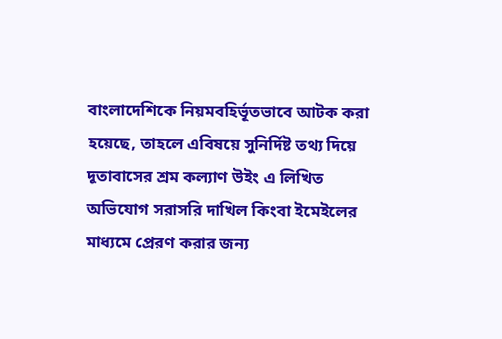বাংলাদেশিকে নিয়মবহির্ভূতভাবে আটক করা হয়েছে, তাহলে এবিষয়ে সুনির্দিষ্ট তথ্য দিয়ে দূতাবাসের শ্রম কল্যাণ উইং এ লিখিত অভিযোগ সরাসরি দাখিল কিংবা ইমেইলের মাধ্যমে প্রেরণ করার জন্য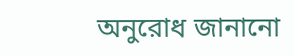অনুরোধ জানানো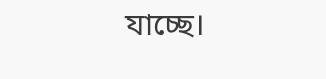যাচ্ছে।